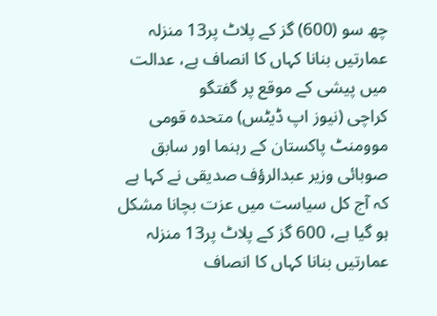چھ سو (600) گز کے پلاٹ پر13 منزلہ عمارتیں بنانا کہاں کا انصاف ہے، عدالت میں پیشی کے موقع پر گفتگو
کراچی (نیوز اپ ڈیٹس) متحدہ قومی موومنٹ پاکستان کے رہنما اور سابق صوبائی وزیر عبدالرؤف صدیقی نے کہا ہے کہ آج کل سیاست میں عزت بچانا مشکل ہو گیا ہے، 600 گز کے پلاٹ پر13 منزلہ عمارتیں بنانا کہاں کا انصاف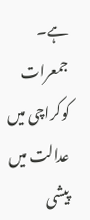ہے۔ جمعرات کوکراچی میں عدالت میں پیشی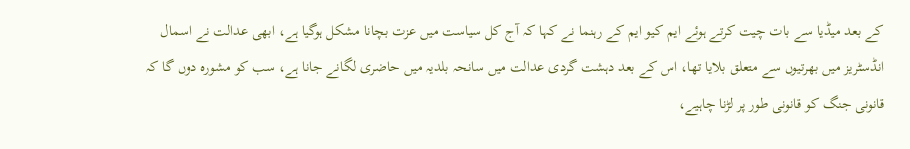کے بعد میڈیا سے بات چیت کرتے ہوئے ایم کیو ایم کے رہنما نے کہا کہ آج کل سیاست میں عزت بچانا مشکل ہوگیا ہے، ابھی عدالت نے اسمال انڈسٹریز میں بھرتیوں سے متعلق بلایا تھا، اس کے بعد دہشت گردی عدالت میں سانحہ بلدیہ میں حاضری لگانے جانا ہے، سب کو مشورہ دوں گا کہ قانونی جنگ کو قانونی طور پر لڑنا چاہیے،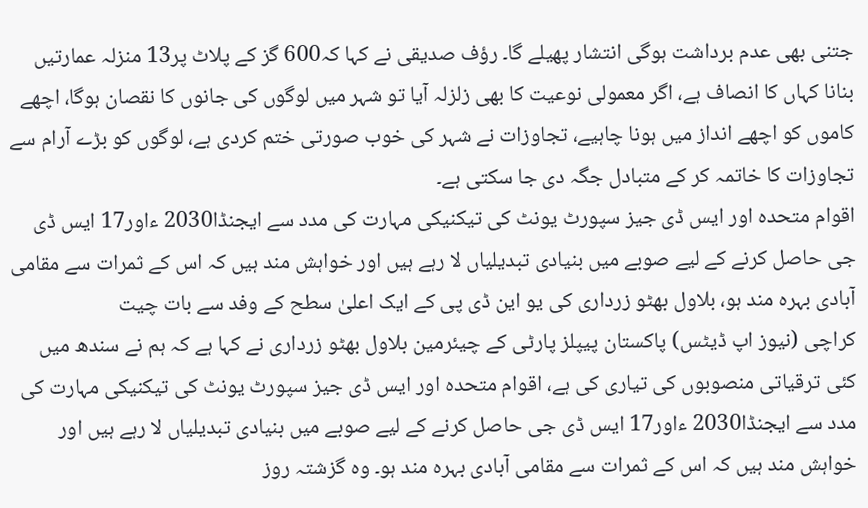جتنی بھی عدم برداشت ہوگی انتشار پھیلے گا۔ رؤف صدیقی نے کہا کہ600 گز کے پلاٹ پر13 منزلہ عمارتیں بنانا کہاں کا انصاف ہے، اگر معمولی نوعیت کا بھی زلزلہ آیا تو شہر میں لوگوں کی جانوں کا نقصان ہوگا، اچھے کاموں کو اچھے انداز میں ہونا چاہیے، تجاوزات نے شہر کی خوب صورتی ختم کردی ہے، لوگوں کو بڑے آرام سے تجاوزات کا خاتمہ کر کے متبادل جگہ دی جا سکتی ہے۔
اقوام متحدہ اور ایس ڈی جیز سپورٹ یونٹ کی تیکنیکی مہارت کی مدد سے ایجنڈا2030 ءاور17 ایس ڈی جی حاصل کرنے کے لیے صوبے میں بنیادی تبدیلیاں لا رہے ہیں اور خواہش مند ہیں کہ اس کے ثمرات سے مقامی آبادی بہرہ مند ہو، بلاول بھٹو زرداری کی یو این ڈی پی کے ایک اعلیٰ سطح کے وفد سے بات چیت
کراچی (نیوز اپ ڈیٹس) پاکستان پیپلز پارٹی کے چیئرمین بلاول بھٹو زرداری نے کہا ہے کہ ہم نے سندھ میں کئی ترقیاتی منصوبوں کی تیاری کی ہے، اقوام متحدہ اور ایس ڈی جیز سپورٹ یونٹ کی تیکنیکی مہارت کی مدد سے ایجنڈا2030 ءاور17 ایس ڈی جی حاصل کرنے کے لیے صوبے میں بنیادی تبدیلیاں لا رہے ہیں اور خواہش مند ہیں کہ اس کے ثمرات سے مقامی آبادی بہرہ مند ہو۔ وہ گزشتہ روز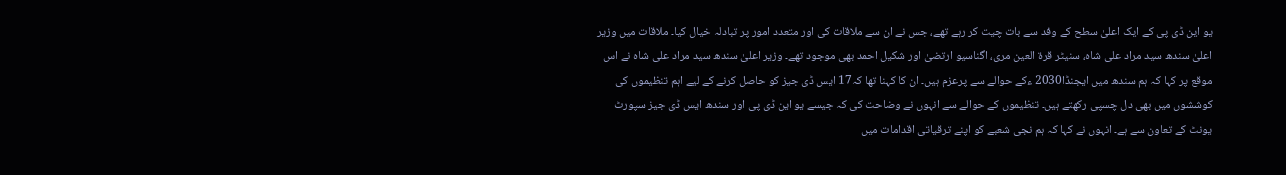یو این ڈی پی کے ایک اعلیٰ سطح کے وفد سے بات چیت کر رہے تھے، جس نے ان سے ملاقات کی اور متعدد امور پر تبادلہ خیال کیا۔ ملاقات میں وزیر اعلیٰ سندھ سید مراد علی شاہ، سنیٹر قرة العین مری، اگناسیو ارتضیٰ اور شکیل احمد بھی موجود تھے۔ وزیر اعلیٰ سندھ سید مراد علی شاہ نے اس موقع پر کہا کہ ہم سندھ میں ایجنڈا2030 ءکے حوالے سے پرعزم ہیں۔ ان کا کہنا تھا کہ17 ایس ڈی جیز کو حاصل کرنے کے لیے اہم تنظیموں کی کوششوں میں بھی دل چسپی رکھتے ہیں۔ تنظیموں کے حوالے سے انہوں نے وضاحت کی کہ جیسے یو این ڈی پی اور سندھ ایس ڈی جیز سپورٹ یونٹ کے تعاون سے ہے۔ انہوں نے کہا کہ ہم نجی شعبے کو اپنے ترقیاتی اقدامات میں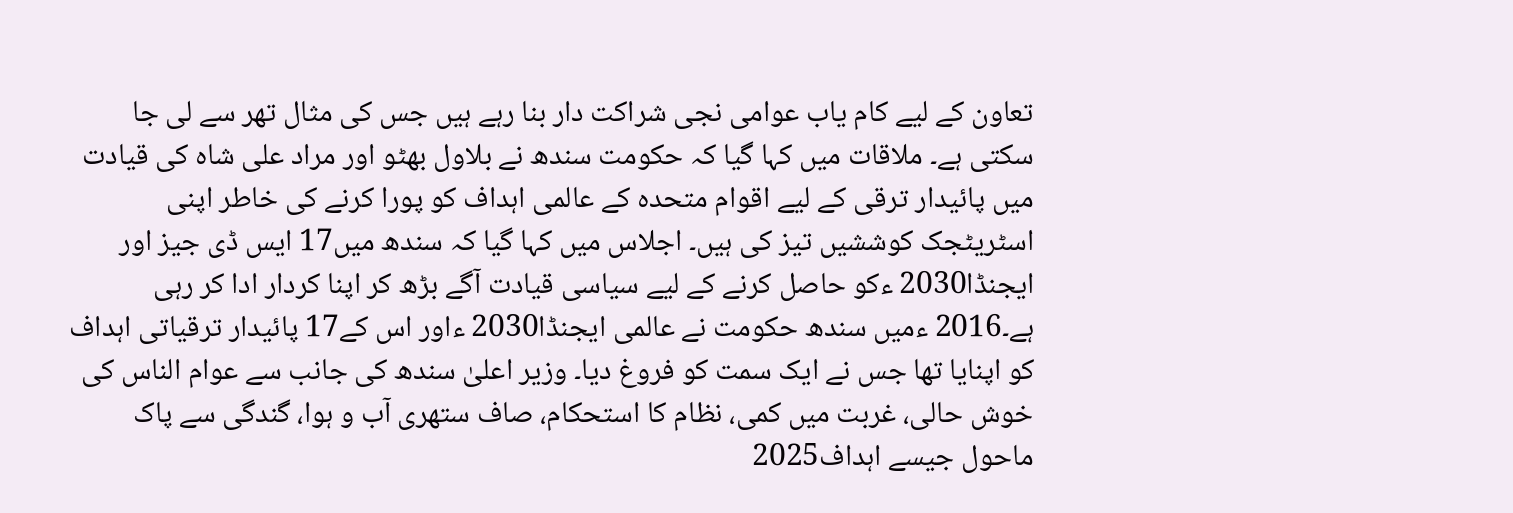تعاون کے لیے کام یاب عوامی نجی شراکت دار بنا رہے ہیں جس کی مثال تھر سے لی جا سکتی ہے۔ ملاقات میں کہا گیا کہ حکومت سندھ نے بلاول بھٹو اور مراد علی شاہ کی قیادت میں پائیدار ترقی کے لیے اقوام متحدہ کے عالمی اہداف کو پورا کرنے کی خاطر اپنی اسٹریٹجک کوششیں تیز کی ہیں۔ اجلاس میں کہا گیا کہ سندھ میں17 ایس ڈی جیز اور ایجنڈا2030 ءکو حاصل کرنے کے لیے سیاسی قیادت آگے بڑھ کر اپنا کردار ادا کر رہی ہے۔2016 ءمیں سندھ حکومت نے عالمی ایجنڈا2030 ءاور اس کے17 پائیدار ترقیاتی اہداف کو اپنایا تھا جس نے ایک سمت کو فروغ دیا۔ وزیر اعلیٰ سندھ کی جانب سے عوام الناس کی خوش حالی، غربت میں کمی، نظام کا استحکام، صاف ستھری آب و ہوا، گندگی سے پاک ماحول جیسے اہداف2025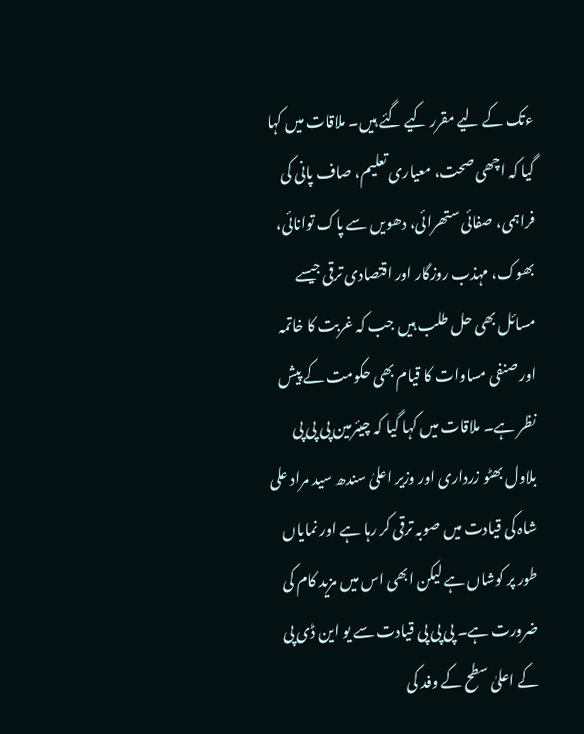ءتک کے لیے مقرر کیے گئے ہیں۔ ملاقات میں کہا گیا کہ اچھی صحت، معیاری تعلیم، صاف پانی کی فراہمی، صفائی ستھرائی، دھویں سے پاک توانائی، بھوک، مہذب روزگار اور اقتصادی ترقی جیسے مسائل بھی حل طلب ہیں جب کہ غربت کا خاتمہ اور صنفی مساوات کا قیام بھی حکومت کے پیش نظر ہے۔ ملاقات میں کہا گیا کہ چیئرمین پی پی پی بلاول بھٹو زرداری اور وزیر اعلیٰ سندھ سید مراد علی شاہ کی قیادت میں صوبہ ترقی کر رہا ہے اور نمایاں طور پر کوشاں ہے لیکن ابھی اس میں مزید کام کی ضرورت ہے۔ پی پی پی قیادت سے یو این ڈی پی کے اعلیٰ سطح کے وفد کی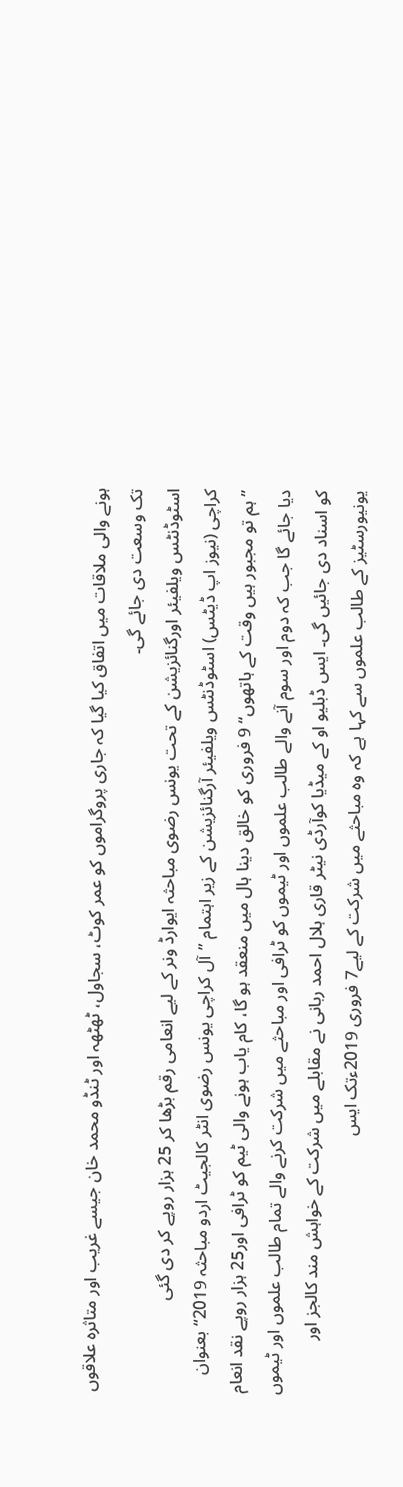ہونے والی ملاقات میں اتفاق کیا گیا کہ جاری پروگراموں کو عمر کوٹ، سجاول، ٹھٹھہ اور ٹنڈو محمد خان جیسے غریب اور متاثرہ علاقوں تک وسعت دی جائے گی۔
اسٹوڈنٹس ویلفیئر اورگنائزیشن کے تحت یونس رضوی مباحثہ ایوارڈ ونر کے لیے انعامی رقم بڑھا کر 25 ہزار روپے کر دی گئی
کراچی (نیوز اپ ڈیٹس) اسٹوڈنٹس ویلفیئر آرگنائزیشن کے زیر اہتمام ”آل کراچی یونس رضوی انٹر کالجیٹ اردو مباحثہ 2019“ بعنوان ”ہم تو مجبور ہیں وقت کے ہاتھوں“ 9 فروری کو خالق دینا ہال میں منعقد ہو گا، کام یاب ہونے والی ٹیم کو ٹرافی اور25 ہزار روپے نقد انعام دیا جائے گا جب کہ دوم اور سوم آنے والے طالب علموں اور ٹیموں کو ٹرافی اور مباحثے میں شرکت کرنے والے تمام طالب علموں اور ٹیموں کو اسناد دی جائیں گی۔ ایس ڈبلیو او کے میڈیا کوآرڈی نیٹر قاری ہلال احمد ربانی نے مقابلے میں شرکت کے خواہش مند کالجز اور یونیورسٹیز کے طالب علموں سے کہا ہے کہ وہ مباحثے میں شرکت کے لیے7 فروری 2019ءتک ایس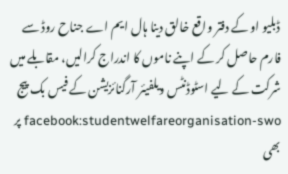ڈبلیو او کے دفتر واقع خالق دینا ہال ایم اے جناح روڈ سے فارم حاصل کر کے اپنے ناموں کا اندراج کرالیں، مقابلے میں شرکت کے لیے اسٹوڈنٹس ویلفیئر آرگنائزیشن کے فیس بک پیج facebook:studentwelfareorganisation-swo پر بھی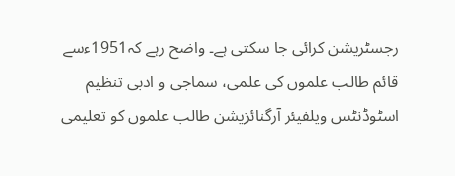رجسٹریشن کرائی جا سکتی ہے۔ واضح رہے کہ1951ءسے قائم طالب علموں کی علمی، سماجی و ادبی تنظیم اسٹوڈنٹس ویلفیئر آرگنائزیشن طالب علموں کو تعلیمی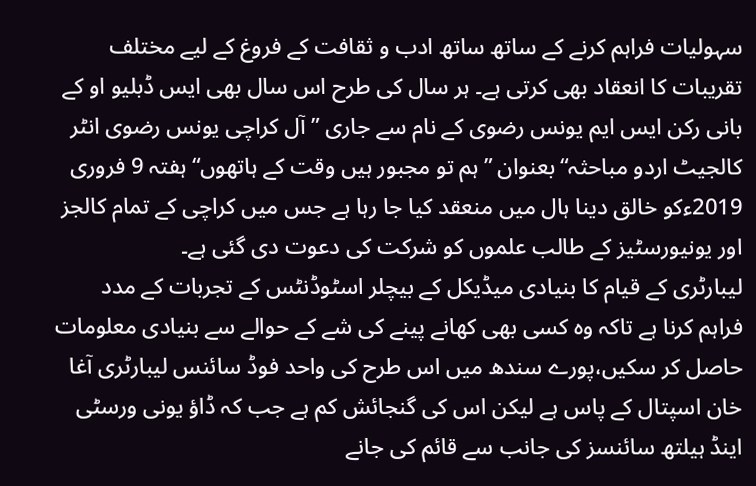سہولیات فراہم کرنے کے ساتھ ساتھ ادب و ثقافت کے فروغ کے لیے مختلف تقریبات کا انعقاد بھی کرتی ہے۔ ہر سال کی طرح اس سال بھی ایس ڈبلیو او کے بانی رکن ایس ایم یونس رضوی کے نام سے جاری ”آل کراچی یونس رضوی انٹر کالجیٹ اردو مباحثہ“ بعنوان ”ہم تو مجبور ہیں وقت کے ہاتھوں“ ہفتہ 9 فروری 2019ءکو خالق دینا ہال میں منعقد کیا جا رہا ہے جس میں کراچی کے تمام کالجز اور یونیورسٹیز کے طالب علموں کو شرکت کی دعوت دی گئی ہے۔
لیبارٹری کے قیام کا بنیادی میڈیکل کے بیچلر اسٹوڈنٹس کے تجربات کے مدد فراہم کرنا ہے تاکہ وہ کسی بھی کھانے پینے کی شے کے حوالے سے بنیادی معلومات حاصل کر سکیں،پورے سندھ میں اس طرح کی واحد فوڈ سائنس لیبارٹری آغا خان اسپتال کے پاس ہے لیکن اس کی گنجائش کم ہے جب کہ ڈاؤ یونی ورسٹی اینڈ ہیلتھ سائنسز کی جانب سے قائم کی جانے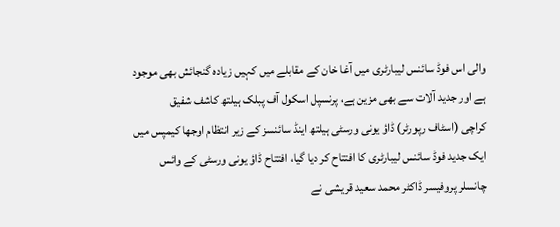والی اس فوڈ سائنس لیبارٹری میں آغا خان کے مقابلے میں کہیں زیادہ گنجائش بھی موجود ہے اور جدید آلات سے بھی مزین ہے، پرنسپل اسکول آف پبلک ہیلتھ کاشف شفیق
کراچی (اسٹاف رپورٹر) ڈاؤ یونی ورسٹی ہیلتھ اینڈ سائنسز کے زیر انتظام اوجھا کیمپس میں ایک جدید فوڈ سائنس لیبارٹری کا افتتاح کر دیا گیا، افتتاح ڈاؤ یونی ورسٹی کے وائس چانسلر پروفیسر ڈاکٹر محمد سعید قریشی نے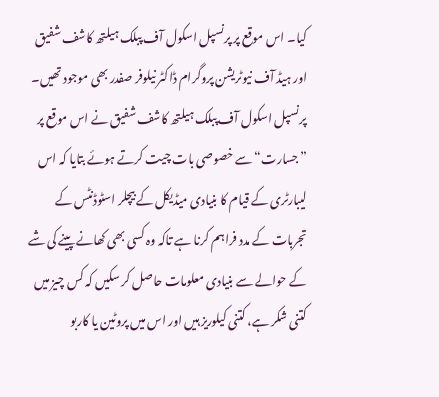کیا۔ اس موقع پر پرنسپل اسکول آف پبلک ہیلتھ کاشف شفیق اور ہیڈ آف نیوٹریشن پروگرام ڈاکٹر نیلوفر صفدر بھی موجود تھیں۔ پرنسپل اسکول آف پبلک ہیلتھ کاشف شفیق نے اس موقع پر ”جسارت“ سے خصوصی بات چیت کرتے ہوئے بتایا کہ اس لیبارٹری کے قیام کا بنیادی میڈیکل کے بیچلر اسٹوڈنٹس کے تجربات کے مدد فراہم کرنا ہے تاکہ وہ کسی بھی کھانے پینے کی شے کے حوالے سے بنیادی معلومات حاصل کر سکیں کہ کس چیز میں کتنی شکر ہے، کتنی کیلوریز ہیں اور اس میں پروٹین یا کاربو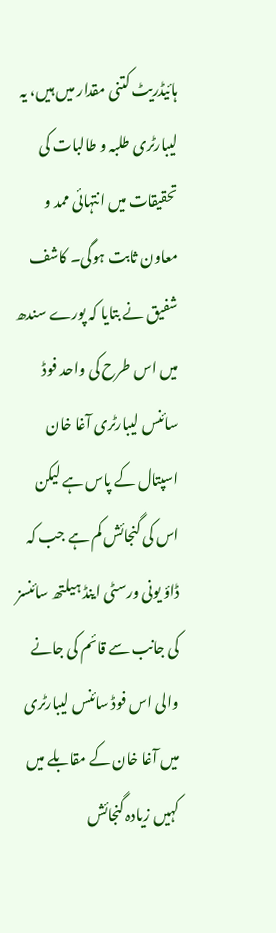ہائیڈریٹ کتنی مقدار میں ہیں، یہ لیبارٹری طلبہ و طالبات کی تحقیقات میں انتہائی ممد و معاون ثابت ہوگی۔ کاشف شفیق نے بتایا کہ پورے سندھ میں اس طرح کی واحد فوڈ سائنس لیبارٹری آغا خان اسپتال کے پاس ہے لیکن اس کی گنجائش کم ہے جب کہ ڈاؤ یونی ورسٹی اینڈ ہیلتھ سائنسز کی جانب سے قائم کی جانے والی اس فوڈ سائنس لیبارٹری میں آغا خان کے مقابلے میں کہیں زیادہ گنجائش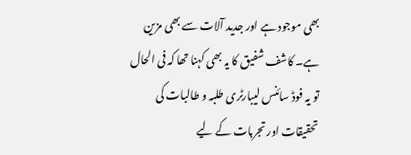بھی موجود ہے اور جدید آلات سے بھی مزین ہے۔ کاشف شفیق کا یہ بھی کہنا تھا کہ فی الحال تو یہ فوڈ سائنس لیبارٹری طلبہ و طالبات کی تحقیقات اور تجربات کے لیے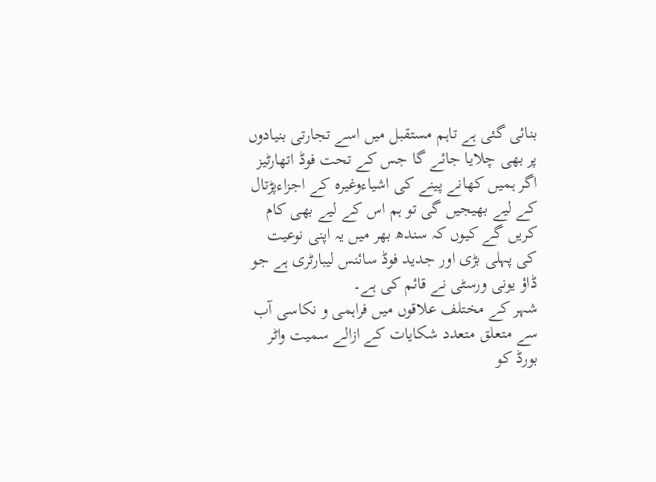بنائی گئی ہے تاہم مستقبل میں اسے تجارتی بنیادوں پر بھی چلایا جائے گا جس کے تحت فوڈ اتھارٹیز اگر ہمیں کھانے پینے کی اشیاءوغیرہ کے اجزاءپڑتال کے لیے بھیجیں گی تو ہم اس کے لیے بھی کام کریں گے کیوں کہ سندھ بھر میں یہ اپنی نوعیت کی پہلی بڑی اور جدید فوڈ سائنس لیبارٹری ہے جو ڈاؤ یونی ورسٹی نے قائم کی ہے۔
شہر کے مختلف علاقوں میں فراہمی و نکاسی آب سے متعلق متعدد شکایات کے ازالے سمیت واٹر بورڈ کو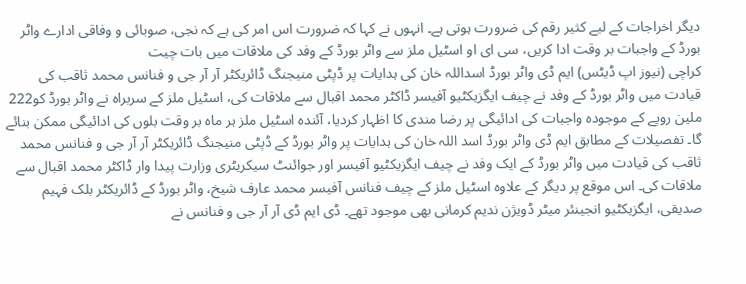دیگر اخراجات کے لیے کثیر رقم کی ضرورت ہوتی ہے۔ انہوں نے کہا کہ ضرورت اس امر کی ہے کہ نجی، صوبائی و وفاقی ادارے واٹر بورڈ کے واجبات بر وقت ادا کریں، سی ای او اسٹیل ملز سے واٹر بورڈ کے وفد کی ملاقات میں بات چیت
کراچی (نیوز اپ ڈیٹس) ایم ڈی واٹر بورڈ اسداللہ خان کی ہدایات پر ڈپٹی منیجنگ ڈائریکٹر آر آر جی و فنانس محمد ثاقب کی قیادت میں واٹر بورڈ کے وفد نے چیف ایگزیکٹیو آفیسر ڈاکٹر محمد اقبال سے ملاقات کی، اسٹیل ملز کے سربراہ نے واٹر بورڈ کو222 ملین روپے کے موجودہ واجبات کی ادائیگی پر رضا مندی کا اظہار کردیا، آئندہ اسٹیل ملز ہر ماہ بر وقت بلوں کی ادائیگی ممکن بنائے گا۔ تفصیلات کے مطابق ایم ڈی واٹر بورڈ اسد اللہ خان کی ہدایات پر واٹر بورڈ کے ڈپٹی منیجنگ ڈائریکٹر آر آر جی و فنانس محمد ثاقب کی قیادت میں واٹر بورڈ کے ایک وفد نے چیف ایگزیکٹیو آفیسر اور جوائنٹ سیکریٹری وزارت پیدا وار ڈاکٹر محمد اقبال سے ملاقات کی۔ اس موقع پر دیگر کے علاوہ اسٹیل ملز کے چیف فنانس آفیسر محمد عارف شیخ، واٹر بورڈ کے ڈائریکٹر بلک فہیم صدیقی، ایگزیکٹیو انجینئر میٹر ڈویژن ندیم کرمانی بھی موجود تھے۔ ڈی ایم ڈی آر آر جی و فنانس نے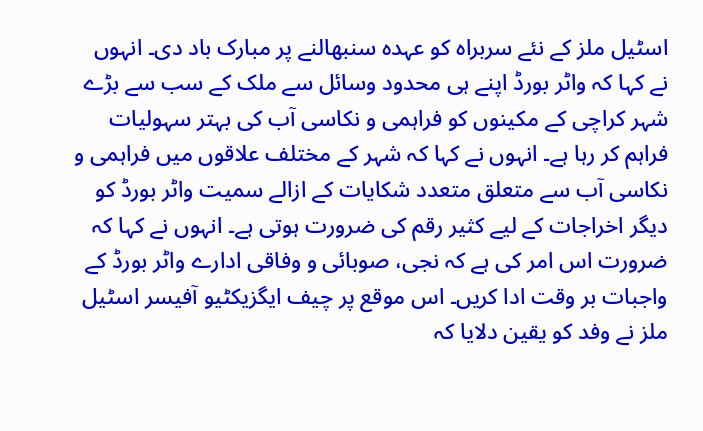اسٹیل ملز کے نئے سربراہ کو عہدہ سنبھالنے پر مبارک باد دی۔ انہوں نے کہا کہ واٹر بورڈ اپنے ہی محدود وسائل سے ملک کے سب سے بڑے شہر کراچی کے مکینوں کو فراہمی و نکاسی آب کی بہتر سہولیات فراہم کر رہا ہے۔ انہوں نے کہا کہ شہر کے مختلف علاقوں میں فراہمی و نکاسی آب سے متعلق متعدد شکایات کے ازالے سمیت واٹر بورڈ کو دیگر اخراجات کے لیے کثیر رقم کی ضرورت ہوتی ہے۔ انہوں نے کہا کہ ضرورت اس امر کی ہے کہ نجی، صوبائی و وفاقی ادارے واٹر بورڈ کے واجبات بر وقت ادا کریں۔ اس موقع پر چیف ایگزیکٹیو آفیسر اسٹیل ملز نے وفد کو یقین دلایا کہ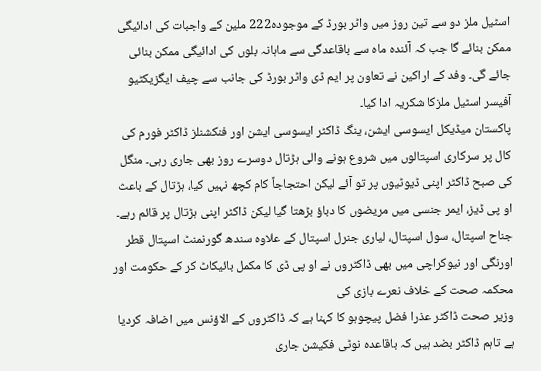اسٹیل ملز دو سے تین روز میں واٹر بورڈ کے موجودہ222 ملین کے واجبات کی ادائیگی ممکن بنائے گا جب کہ آئندہ ماہ سے باقاعدگی سے ماہانہ بلوں کی ادائیگی ممکن بنائی جائے گی۔ وفد کے اراکین نے تعاون پر ایم ڈی واٹر بورڈ کی جانب سے چیف ایگزیکٹیو آفیسر اسٹیل ملزکا شکریہ ادا کیا۔
پاکستان میڈیکل ایسوسی ایشن، ینگ ڈاکٹر ایسوسی ایشن اور فنکشنلز ڈاکٹر فورم کی کال پر سرکاری اسپتالوں میں شروع ہونے والی ہڑتال دوسرے روز بھی جاری رہی۔ منگل کی صبح ڈاکٹر اپنی ڈیوٹیوں پر تو آئے لیکن احتجاجاً کام کچھ نہیں کیا، ہڑتال کے باعث او پی ڈیز، ایمر جنسی میں مریضوں کا دباؤ بڑھتا گیا لیکن ڈاکٹر اپنی ہڑتال پر قائم رہے۔ جناح اسپتال، سول اسپتال، لیاری جنرل اسپتال کے علاوہ سندھ گورنمنٹ اسپتال قطر اورنگی اور نیوکراچی میں بھی ڈاکٹروں نے او پی ڈی کا مکمل بائیکاٹ کر کے حکومت اور محکمہ صحت کے خلاف نعرے بازی کی
وزیر صحت ڈاکٹر عذرا فضل پیچوہو کا کہنا ہے کہ ڈاکٹروں کے الاؤنس میں اضافہ کردیا ہے تاہم ڈاکٹر بضد ہیں کہ باقاعدہ نوٹی فکیشن جاری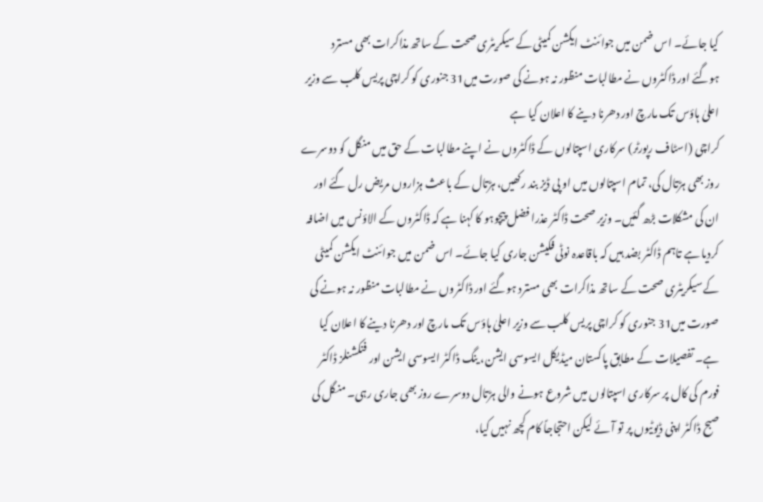کیا جائے۔ اس ضمن میں جوائنٹ ایکشن کمیٹی کے سیکریٹری صحت کے ساتھ مذاکرات بھی مسترد ہوگئے اور ڈاکٹروں نے مطالبات منظور نہ ہونے کی صورت میں31 جنوری کو کراچی پریس کلب سے وزیر اعلیٰ ہاؤس تک مارچ اور دھرنا دینے کا اعلان کیا ہے
کراچی (اسٹاف رپورٹر) سرکاری اسپتالوں کے ڈاکٹروں نے اپنے مطالبات کے حق میں منگل کو دوسرے روز بھی ہڑتال کی، تمام اسپتالوں میں او پی ڈیز بند رکھیں، ہڑتال کے باعث ہزاروں مریض رل گئے اور ان کی مشکلات بڑھ گئیں۔ وزیر صحت ڈاکٹر عذرا فضل پیچوہو کا کہنا ہے کہ ڈاکٹروں کے الاؤنس میں اضافہ کردیا ہے تاہم ڈاکٹر بضد ہیں کہ باقاعدہ نوٹی فکیشن جاری کیا جائے۔ اس ضمن میں جوائنٹ ایکشن کمیٹی کے سیکریٹری صحت کے ساتھ مذاکرات بھی مسترد ہوگئے اور ڈاکٹروں نے مطالبات منظور نہ ہونے کی صورت میں31 جنوری کو کراچی پریس کلب سے وزیر اعلیٰ ہاؤس تک مارچ اور دھرنا دینے کا اعلان کیا ہے۔ تفصیلات کے مطابق پاکستان میڈیکل ایسوسی ایشن، ینگ ڈاکٹر ایسوسی ایشن اور فنکشنلز ڈاکٹر فورم کی کال پر سرکاری اسپتالوں میں شروع ہونے والی ہڑتال دوسرے روز بھی جاری رہی۔ منگل کی صبح ڈاکٹر اپنی ڈیوٹیوں پر تو آئے لیکن احتجاجاً کام کچھ نہیں کیا،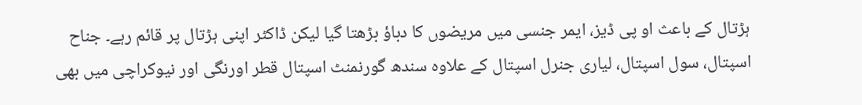ہڑتال کے باعث او پی ڈیز، ایمر جنسی میں مریضوں کا دباؤ بڑھتا گیا لیکن ڈاکٹر اپنی ہڑتال پر قائم رہے۔ جناح اسپتال، سول اسپتال، لیاری جنرل اسپتال کے علاوہ سندھ گورنمنٹ اسپتال قطر اورنگی اور نیوکراچی میں بھی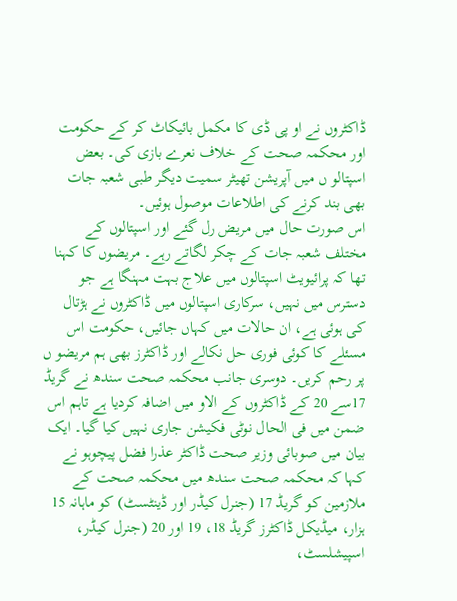ڈاکٹروں نے او پی ڈی کا مکمل بائیکاٹ کر کے حکومت اور محکمہ صحت کے خلاف نعرے بازی کی۔ بعض اسپتالو ں میں آپریشن تھیٹر سمیت دیگر طبی شعبہ جات بھی بند کرنے کی اطلاعات موصول ہوئیں۔
اس صورت حال میں مریض رل گئے اور اسپتالوں کے مختلف شعبہ جات کے چکر لگاتے رہے۔ مریضوں کا کہنا تھا کہ پرائیویٹ اسپتالوں میں علاج بہت مہنگا ہے جو دسترس میں نہیں، سرکاری اسپتالوں میں ڈاکٹروں نے ہڑتال کی ہوئی ہے، ان حالات میں کہاں جائیں، حکومت اس مسئلے کا کوئی فوری حل نکالے اور ڈاکٹرز بھی ہم مریضو ں پر رحم کریں۔ دوسری جانب محکمہ صحت سندھ نے گریڈ 17سے 20 کے ڈاکٹروں کے الاو میں اضافہ کردیا ہے تاہم اس ضمن میں فی الحال نوٹی فکیشن جاری نہیں کیا گیا۔ ایک بیان میں صوبائی وزیر صحت ڈاکٹر عذرا فضل پیچوہو نے کہا کہ محکمہ صحت سندھ میں محکمہ صحت کے ملازمین کو گریڈ 17 (جنرل کیڈر اور ڈینٹسٹ) کو ماہانہ 15 ہزار، میڈیکل ڈاکٹرز گریڈ 18، 19 اور 20 (جنرل کیڈر، اسپیشلسٹ،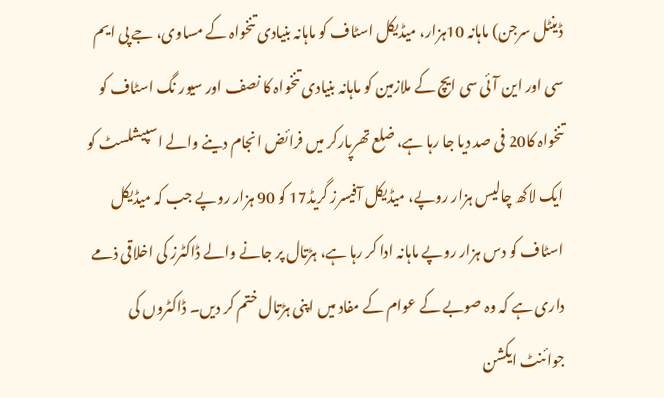ڈینٹل سرجن) ماہانہ 10ہزار، میڈیکل اسٹاف کو ماہانہ بنیادی تنخواہ کے مساوی، جے پی ایم سی اور این آئی سی ایچ کے ملازمین کو ماہانہ بنیادی تنخواہ کا نصف اور سیور نگ اسٹاف کو تنخواہ کا20 فی صد دیا جا رہا ہے، ضلع تھرپارکر میں فرائض انجام دینے والے اسپیشلسٹ کو ایک لاکھ چالیس ہزار روپے، میڈیکل آفیسرز گریڈ17 کو 90 ہزار روپے جب کہ میڈیکل اسٹاف کو دس ہزار روپے ماہانہ ادا کر رہا ہے، ہڑتال پر جانے والے ڈاکٹرز کی اخلاقی ذمے داری ہے کہ وہ صوبے کے عوام کے مفاد میں اپنی ہڑتال ختم کر دیں۔ ڈاکٹروں کی جوائنٹ ایکشن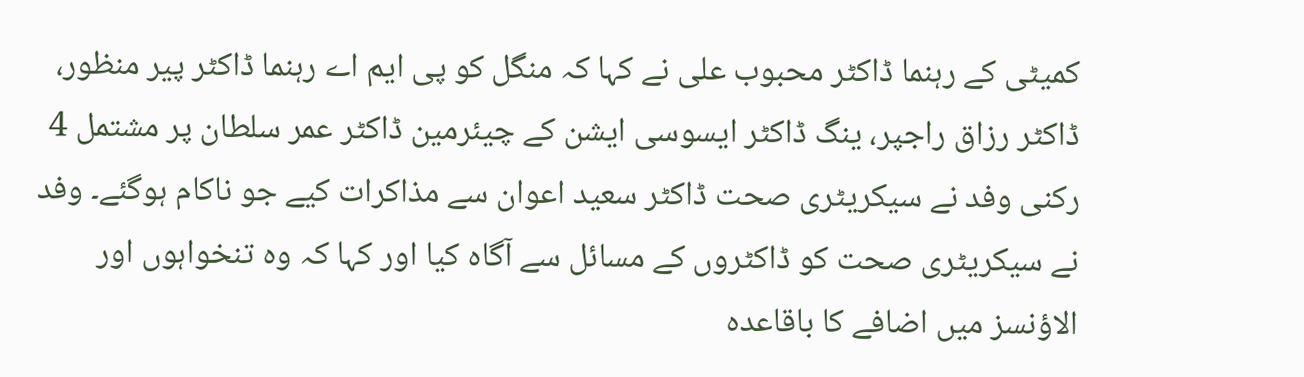کمیٹی کے رہنما ڈاکٹر محبوب علی نے کہا کہ منگل کو پی ایم اے رہنما ڈاکٹر پیر منظور، ڈاکٹر رزاق راجپر، ینگ ڈاکٹر ایسوسی ایشن کے چیئرمین ڈاکٹر عمر سلطان پر مشتمل 4 رکنی وفد نے سیکریٹری صحت ڈاکٹر سعید اعوان سے مذاکرات کیے جو ناکام ہوگئے۔ وفد نے سیکریٹری صحت کو ڈاکٹروں کے مسائل سے آگاہ کیا اور کہا کہ وہ تنخواہوں اور الاؤنسز میں اضافے کا باقاعدہ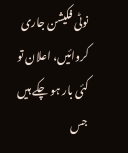نوٹی فکیشن جاری کروائیں، اعلان تو کئی بار ہو چکے ہیں جس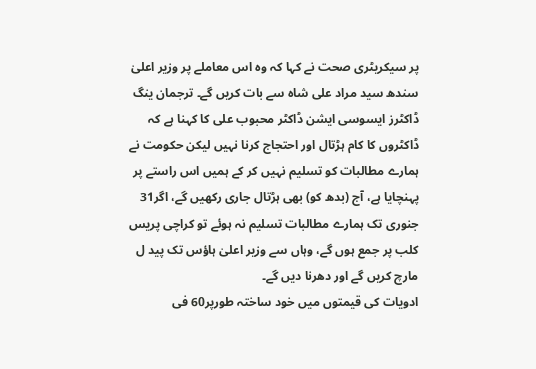پر سیکریٹری صحت نے کہا کہ وہ اس معاملے پر وزیر اعلیٰ سندھ سید مراد علی شاہ سے بات کریں گے۔ ترجمان ینگ ڈاکٹرز ایسوسی ایشن ڈاکٹر محبوب علی کا کہنا ہے کہ ڈاکٹروں کا کام ہڑتال اور احتجاج کرنا نہیں لیکن حکومت نے ہمارے مطالبات کو تسلیم نہیں کر کے ہمیں اس راستے پر پہنچایا ہے، آج (بدھ کو) بھی ہڑتال جاری رکھیں گے، اگر31 جنوری تک ہمارے مطالبات تسلیم نہ ہوئے تو کراچی پریس کلب پر جمع ہوں گے، وہاں سے وزیر اعلیٰ ہاؤس تک پید ل مارچ کریں گے اور دھرنا دیں گے۔
ادویات کی قیمتوں میں خود ساختہ طورپر60 فی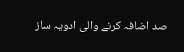صد اضافہ کرنے والی ادویہ ساز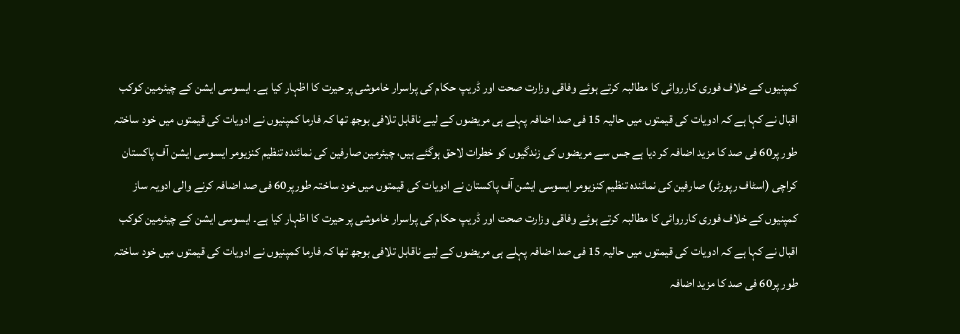کمپنیوں کے خلاف فوری کارروائی کا مطالبہ کرتے ہوئے وفاقی وزارت صحت اور ڈریپ حکام کی پراسرار خاموشی پر حیرت کا اظہار کیا ہے۔ ایسوسی ایشن کے چیئرمین کوکب اقبال نے کہا ہے کہ ادویات کی قیمتوں میں حالیہ 15 فی صد اضافہ پہلے ہی مریضوں کے لیے ناقابل تلافی بوجھ تھا کہ فارما کمپنیوں نے ادویات کی قیمتوں میں خود ساختہ طور پر60 فی صد کا مزید اضافہ کر دیا ہے جس سے مریضوں کی زندگیوں کو خطرات لاحق ہوگئے ہیں، چیئرمین صارفین کی نمائندہ تنظیم کنزیومر ایسوسی ایشن آف پاکستان
کراچی (اسٹاف رپورٹر) صارفین کی نمائندہ تنظیم کنزیومر ایسوسی ایشن آف پاکستان نے ادویات کی قیمتوں میں خود ساختہ طورپر60 فی صد اضافہ کرنے والی ادویہ ساز کمپنیوں کے خلاف فوری کارروائی کا مطالبہ کرتے ہوئے وفاقی وزارت صحت اور ڈریپ حکام کی پراسرار خاموشی پر حیرت کا اظہار کیا ہے۔ ایسوسی ایشن کے چیئرمین کوکب اقبال نے کہا ہے کہ ادویات کی قیمتوں میں حالیہ 15 فی صد اضافہ پہلے ہی مریضوں کے لیے ناقابل تلافی بوجھ تھا کہ فارما کمپنیوں نے ادویات کی قیمتوں میں خود ساختہ طور پر60 فی صد کا مزید اضافہ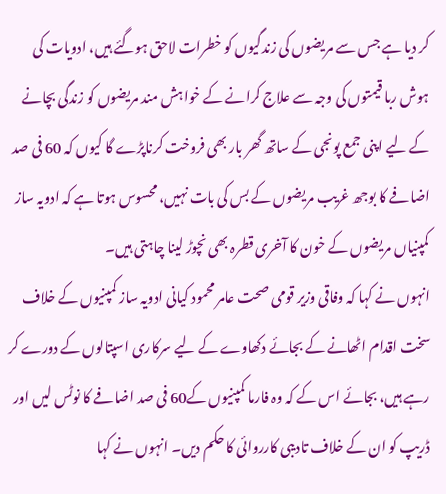کر دیا ہے جس سے مریضوں کی زندگیوں کو خطرات لاحق ہوگئے ہیں، ادویات کی ہوش ربا قیمتوں کی وجہ سے علاج کرانے کے خواہش مند مریضوں کو زندگی بچانے کے لیے اپنی جمع پونجی کے ساتھ گھر بار بھی فروخت کرناپڑے گا کیوں کہ 60 فی صد اضافے کا بوجھ غریب مریضوں کے بس کی بات نہیں، محسوس ہوتا ہے کہ ادویہ ساز کمپنیاں مریضوں کے خون کا آخری قطرہ بھی نچوڑ لینا چاہتی ہیں۔
انہوں نے کہا کہ وفاقی وزیر قومی صحت عامر محمود کیانی ادویہ ساز کمپنیوں کے خلاف سخت اقدام اٹھانے کے بجائے دکھاوے کے لیے سرکاری اسپتالوں کے دورے کر رہے ہیں، بجائے اس کے کہ وہ فارما کمپنیوں کے60 فی صد اضافے کا نوٹس لیں اور ڈریپ کو ان کے خلاف تادیبی کارروائی کا حکم دیں۔ انہوں نے کہا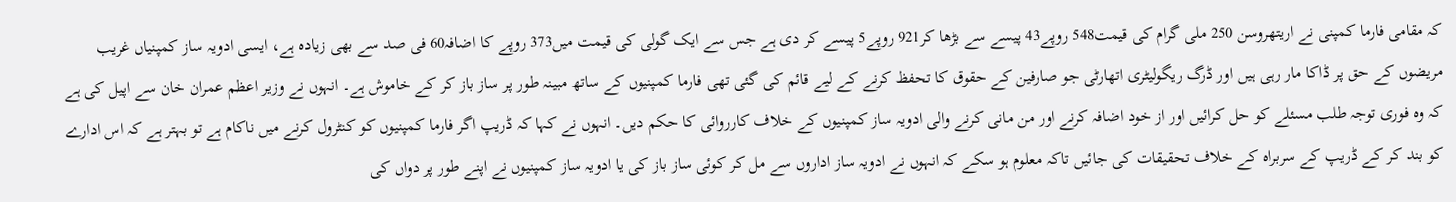کہ مقامی فارما کمپنی نے اریتھروسن 250 ملی گرام کی قیمت548 روپے43 پیسے سے بڑھا کر921 روپے5 پیسے کر دی ہے جس سے ایک گولی کی قیمت میں373 روپے کا اضافہ60 فی صد سے بھی زیادہ ہے، ایسی ادویہ ساز کمپنیاں غریب مریضوں کے حق پر ڈاکا مار رہی ہیں اور ڈرگ ریگولیٹری اتھارٹی جو صارفین کے حقوق کا تحفظ کرنے کے لیے قائم کی گئی تھی فارما کمپنیوں کے ساتھ مبینہ طور پر ساز باز کر کے خاموش ہے۔ انہوں نے وزیر اعظم عمران خان سے اپیل کی ہے کہ وہ فوری توجہ طلب مسئلے کو حل کرائیں اور از خود اضافہ کرنے اور من مانی کرنے والی ادویہ ساز کمپنیوں کے خلاف کارروائی کا حکم دیں۔ انہوں نے کہا کہ ڈریپ اگر فارما کمپنیوں کو کنٹرول کرنے میں ناکام ہے تو بہتر ہے کہ اس ادارے کو بند کر کے ڈریپ کے سربراہ کے خلاف تحقیقات کی جائیں تاکہ معلوم ہو سکے کہ انہوں نے ادویہ ساز اداروں سے مل کر کوئی ساز باز کی یا ادویہ ساز کمپنیوں نے اپنے طور پر دواں کی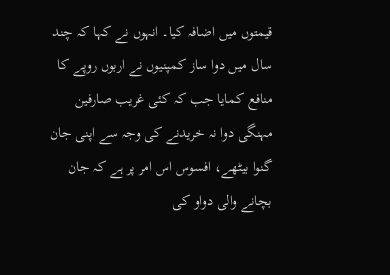قیمتوں میں اضافہ کیا۔ انہوں نے کہا کہ چند سال میں دوا ساز کمپنیوں نے اربوں روپے کا منافع کمایا جب کہ کئی غریب صارفین مہنگی دوا نہ خریدنے کی وجہ سے اپنی جان گنوا بیٹھے، افسوس اس امر پر ہے کہ جان بچانے والی دواو کی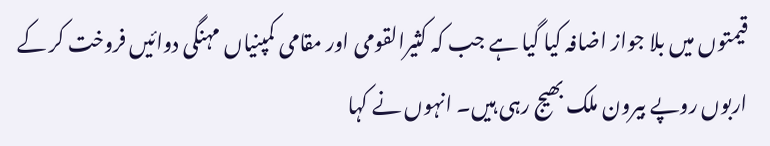قیمتوں میں بلا جواز اضافہ کیا گیا ہے جب کہ کثیرالقومی اور مقامی کمپنیاں مہنگی دوائیں فروخت کر کے اربوں روپے بیرون ملک بھیج رہی ہیں۔ انہوں نے کہا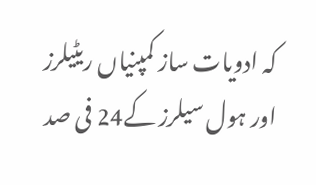کہ ادویات ساز کمپنیاں ریٹیلرز اور ہول سیلرز کے24 فی صد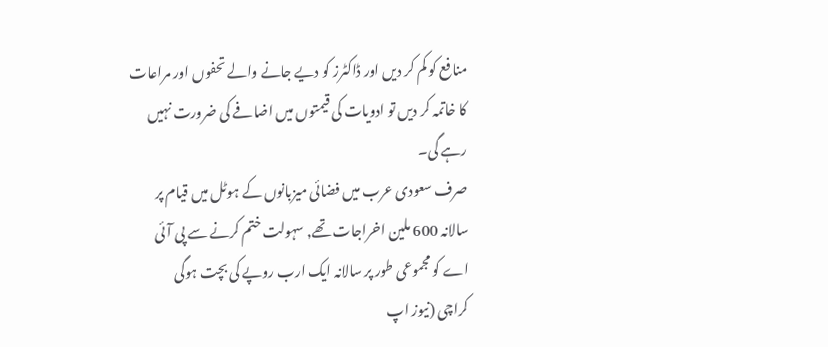منافع کو کم کر دیں اور ڈاکٹرز کو دیے جانے والے تحفوں اور مراعات کا خاتمہ کر دیں تو ادویات کی قیمتوں میں اضافے کی ضرورت نہیں رہے گی۔
صرف سعودی عرب میں فضائی میزبانوں کے ہوٹل میں قیام پر سالانہ 600 ملین اخراجات تھے, سہولت ختم کرنے سے پی آئی اے کو مجموعی طور پر سالانہ ایک ارب روپے کی بچت ہوگی
کراچی (نیوز اپ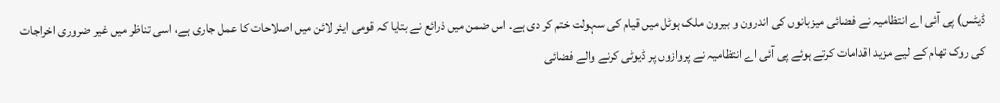ڈیٹس) پی آئی اے انتظامیہ نے فضائی میزبانوں کی اندرون و بیرون ملک ہوٹل میں قیام کی سہولت ختم کر دی ہے۔ اس ضمن میں ذرائع نے بتایا کہ قومی ایئر لائن میں اصلاحات کا عمل جاری ہے، اسی تناظر میں غیر ضروری اخراجات کی روک تھام کے لیے مزید اقدامات کرتے ہوئے پی آئی اے انتظامیہ نے پروازوں پر ڈیوٹی کرنے والے فضائی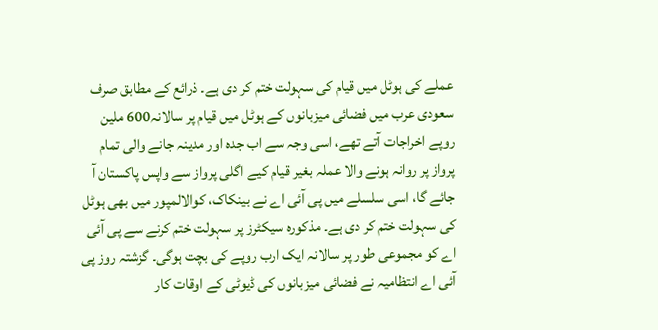عملے کی ہوٹل میں قیام کی سہولت ختم کر دی ہے۔ ذرائع کے مطابق صرف سعودی عرب میں فضائی میزبانوں کے ہوٹل میں قیام پر سالانہ600 ملین روپے اخراجات آتے تھے، اسی وجہ سے اب جدہ اور مدینہ جانے والی تمام پرواز پر روانہ ہونے والا عملہ بغیر قیام کیے اگلی پرواز سے واپس پاکستان آ جائے گا، اسی سلسلے میں پی آئی اے نے بینکاک، کوالالمپور میں بھی ہوٹل کی سہولت ختم کر دی ہے۔ مذکورہ سیکٹرز پر سہولت ختم کرنے سے پی آئی اے کو مجموعی طور پر سالانہ ایک ارب روپے کی بچت ہوگی۔ گزشتہ روز پی آئی اے انتظامیہ نے فضائی میزبانوں کی ڈیوٹی کے اوقات کار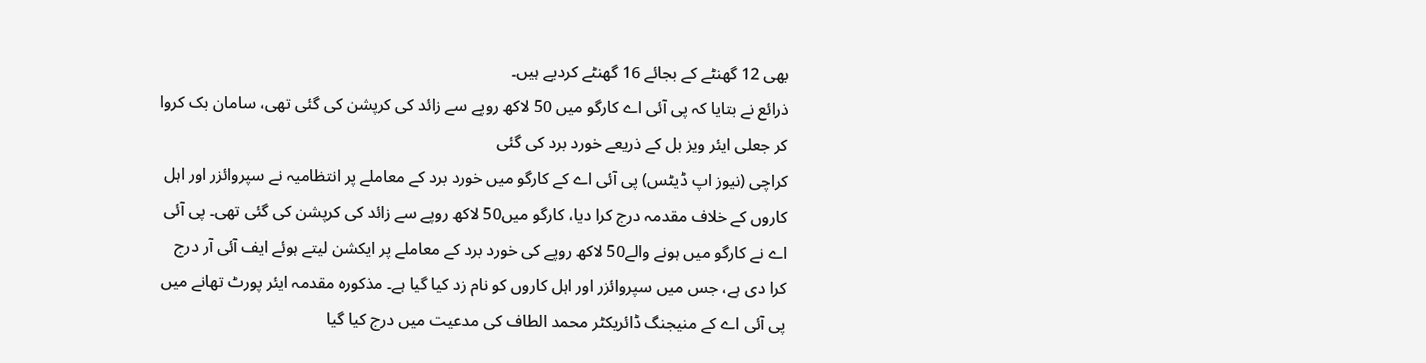بھی 12 گھنٹے کے بجائے 16 گھنٹے کردیے ہیں۔
ذرائع نے بتایا کہ پی آئی اے کارگو میں 50 لاکھ روپے سے زائد کی کرپشن کی گئی تھی، سامان بک کروا کر جعلی ایئر ویز بل کے ذریعے خورد برد کی گئی
کراچی (نیوز اپ ڈیٹس) پی آئی اے کے کارگو میں خورد برد کے معاملے پر انتظامیہ نے سپروائزر اور اہل کاروں کے خلاف مقدمہ درج کرا دیا، کارگو میں50 لاکھ روپے سے زائد کی کرپشن کی گئی تھی۔ پی آئی اے نے کارگو میں ہونے والے50 لاکھ روپے کی خورد برد کے معاملے پر ایکشن لیتے ہوئے ایف آئی آر درج کرا دی ہے، جس میں سپروائزر اور اہل کاروں کو نام زد کیا گیا ہے۔ مذکورہ مقدمہ ایئر پورٹ تھانے میں پی آئی اے کے منیجنگ ڈائریکٹر محمد الطاف کی مدعیت میں درج کیا گیا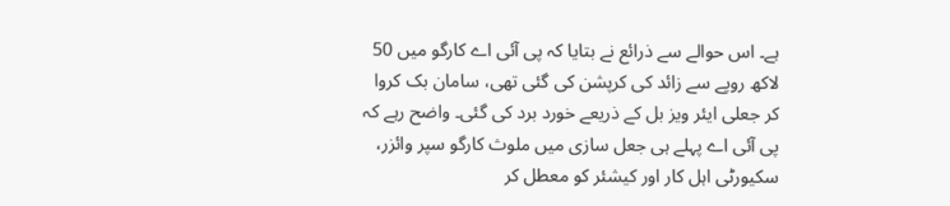ہے۔ اس حوالے سے ذرائع نے بتایا کہ پی آئی اے کارگو میں 50 لاکھ روپے سے زائد کی کرپشن کی گئی تھی، سامان بک کروا کر جعلی ایئر ویز بل کے ذریعے خورد برد کی گئی۔ واضح رہے کہ پی آئی اے پہلے ہی جعل سازی میں ملوث کارگو سپر وائزر، سکیورٹی اہل کار اور کیشئر کو معطل کر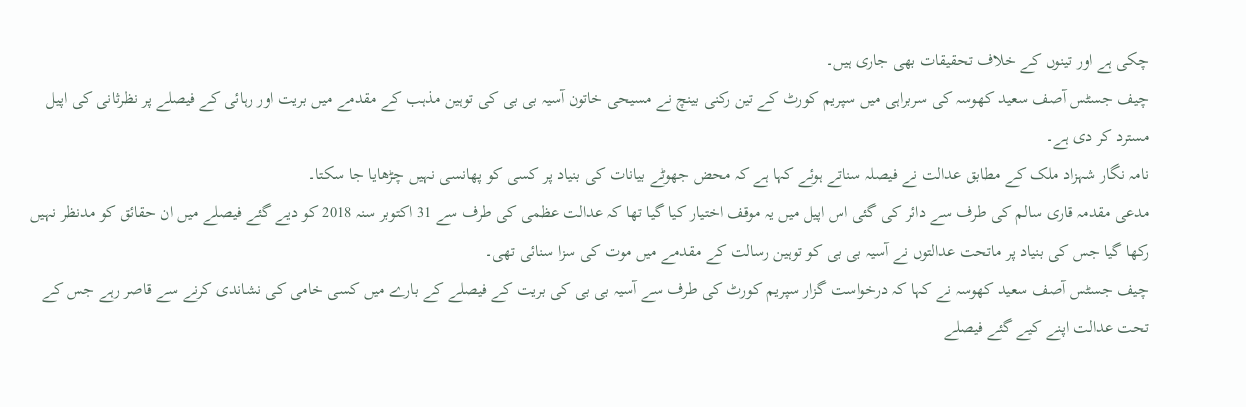چکی ہے اور تینوں کے خلاف تحقیقات بھی جاری ہیں۔
چیف جسٹس آصف سعید کھوسہ کی سربراہی میں سپریم کورٹ کے تین رکنی بینچ نے مسیحی خاتون آسیہ بی بی کی توہین مذہب کے مقدمے میں بریت اور رہائی کے فیصلے پر نظرثانی کی اپیل مسترد کر دی ہے۔
نامہ نگار شہزاد ملک کے مطابق عدالت نے فیصلہ سناتے ہوئے کہا ہے کہ محض جھوٹے بیانات کی بنیاد پر کسی کو پھانسی نہیں چڑھایا جا سکتا۔
مدعی مقدمہ قاری سالم کی طرف سے دائر کی گئی اس اپیل میں یہ موقف اختیار کیا گیا تھا کہ عدالت عظمی کی طرف سے 31 اکتوبر سنہ 2018 کو دیے گئے فیصلے میں ان حقائق کو مدنظر نہیں رکھا گیا جس کی بنیاد پر ماتحت عدالتوں نے آسیہ بی بی کو توہین رسالت کے مقدمے میں موت کی سزا سنائی تھی۔
چیف جسٹس آصف سعید کھوسہ نے کہا کہ درخواست گزار سپریم کورٹ کی طرف سے آسیہ بی بی کی بریت کے فیصلے کے بارے میں کسی خامی کی نشاندی کرنے سے قاصر رہے جس کے تحت عدالت اپنے کیے گئے فیصلے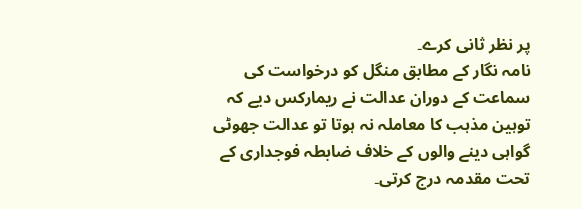پر نظر ثانی کرے۔
نامہ نگار کے مطابق منگل کو درخواست کی سماعت کے دوران عدالت نے ریمارکس دیے کہ توہین مذہب کا معاملہ نہ ہوتا تو عدالت جھوٹی گواہی دینے والوں کے خلاف ضابطہ فوجداری کے تحت مقدمہ درج کرتی۔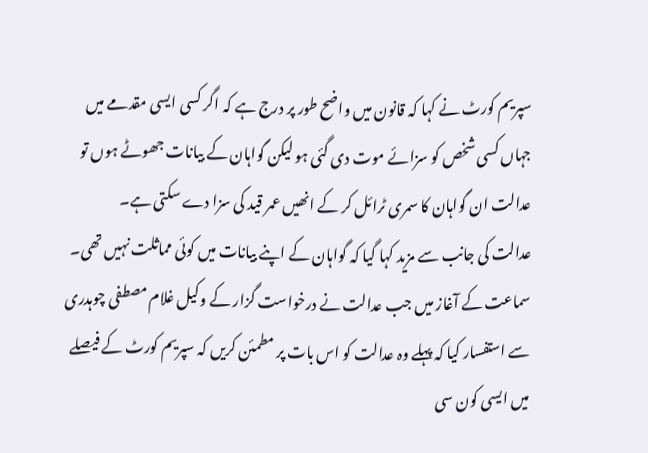سپریم کورٹ نے کہا کہ قانون میں واضح طور پر درج ہے کہ اگر کسی ایسی مقدمے میں جہاں کسی شخص کو سزائے موت دی گئی ہو لیکن گواہان کے بیانات جھوٹے ہوں تو عدالت ان گواہان کا سمری ٹرائل کر کے انھیں عمر قید کی سزا دے سکتی ہے۔
عدالت کی جانب سے مزید کہا گیا کہ گواہان کے اپنے بیانات میں کوئی مماثلت نہیں تھی۔
سماعت کے آغاز میں جب عدالت نے درخواست گزار کے وکیل غلام مصطفی چوہدری سے استفسار کیا کہ پہلے وہ عدالت کو اس بات پر مطمئن کریں کہ سپریم کورٹ کے فیصلے میں ایسی کون سی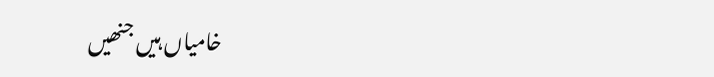خامیاں ہیں جنھیں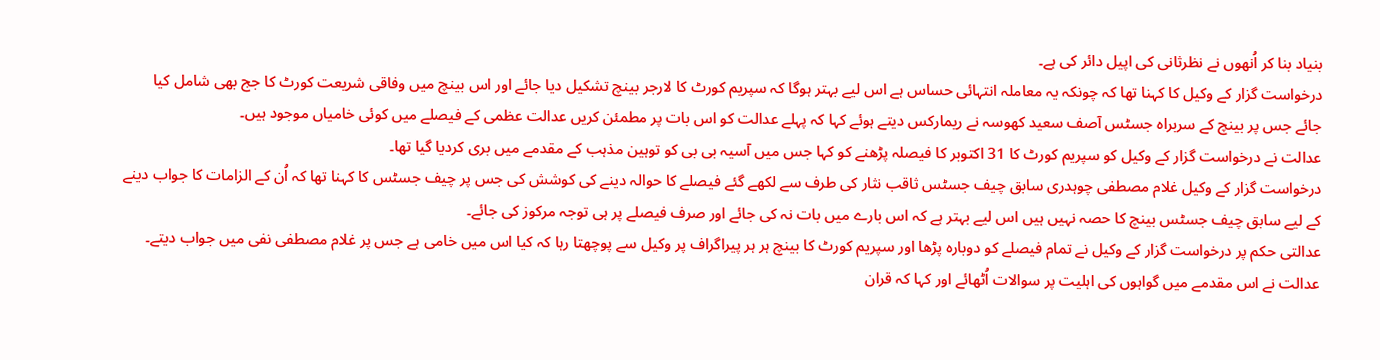بنیاد بنا کر اُنھوں نے نظرثانی کی اپیل دائر کی ہے۔
درخواست گزار کے وکیل کا کہنا تھا کہ چونکہ یہ معاملہ انتہائی حساس ہے اس لیے بہتر ہوگا کہ سپریم کورٹ کا لارجر بینچ تشکیل دیا جائے اور اس بینچ میں وفاقی شریعت کورٹ کا جج بھی شامل کیا جائے جس پر بینچ کے سربراہ جسٹس آصف سعید کھوسہ نے ریمارکس دیتے ہوئے کہا کہ پہلے عدالت کو اس بات پر مطمئن کریں عدالت عظمی کے فیصلے میں کوئی خامیاں موجود ہیں۔
عدالت نے درخواست گزار کے وکیل کو سپریم کورٹ کا 31 اکتوبر کا فیصلہ پڑھنے کو کہا جس میں آسیہ بی بی کو توہین مذہب کے مقدمے میں بری کردیا گیا تھا۔
درخواست گزار کے وکیل غلام مصطفی چوہدری سابق چیف جسٹس ثاقب نثار کی طرف سے لکھے گئے فیصلے کا حوالہ دینے کی کوشش کی جس پر چیف جسٹس کا کہنا تھا کہ اُن کے الزامات کا جواب دینے کے لیے سابق چیف جسٹس بینچ کا حصہ نہیں ہیں اس لیے بہتر ہے کہ اس بارے میں بات نہ کی جائے اور صرف فیصلے پر ہی توجہ مرکوز کی جائے۔
عدالتی حکم پر درخواست گزار کے وکیل نے تمام فیصلے کو دوبارہ پڑھا اور سپریم کورٹ کا بینچ ہر ہر پیراگراف پر وکیل سے پوچھتا رہا کہ کیا اس میں خامی ہے جس پر غلام مصطفی نفی میں جواب دیتے۔
عدالت نے اس مقدمے میں گواہوں کی اہلیت پر سوالات اُٹھائے اور کہا کہ قران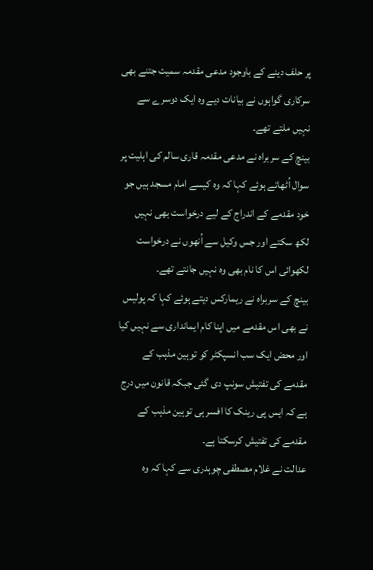پر حلف دینے کے باوجود مدعی مقدمہ سمیت جتنے بھی سرکاری گواہوں نے بیانات دیے وہ ایک دوسرے سے نہیں ملتے تھے۔
بینچ کے سربراہ نے مدعی مقدمہ قاری سالم کی اہلیت پر سوال اُٹھاتے ہوئے کہا کہ وہ کیسے امام مسجد ہیں جو خود مقدمے کے اندراج کے لیے درخواست بھی نہیں لکھ سکتے اور جس وکیل سے اُنھوں نے درخواست لکھوائی اس کا نام بھی وہ نہیں جانتے تھے۔
بینچ کے سربراہ نے ریمارکس دیتے ہوئے کہا کہ پولیس نے بھی اس مقدمے میں اپنا کام ایمانداری سے نہیں کیا اور محض ایک سب انسپکٹر کو توہین مذہب کے مقدمے کی تفتیش سونپ دی گئی جبکہ قانون میں درج ہے کہ ایس پی رینک کا افسر ہی توہین مذہب کے مقدمے کی تفتیش کرسکتا ہے۔
عدالت نے غلام مصطفی چوہدری سے کہا کہ وہ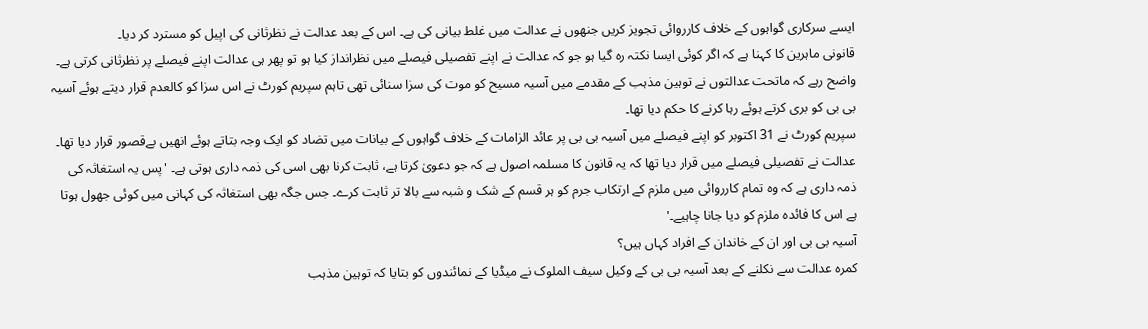ایسے سرکاری گواہوں کے خلاف کارروائی تجویز کریں جنھوں نے عدالت میں غلط بیانی کی ہے۔ اس کے بعد عدالت نے نظرثانی کی اپیل کو مسترد کر دیا۔
قانونی ماہرین کا کہنا ہے کہ اگر کوئی ایسا نکتہ رہ گیا ہو جو کہ عدالت نے اپنے تفصیلی فیصلے میں نظرانداز کیا ہو تو پھر ہی عدالت اپنے فیصلے پر نظرثانی کرتی ہے۔
واضح رہے کہ ماتحت عدالتوں نے توہین مذہب کے مقدمے میں آسیہ مسیح کو موت کی سزا سنائی تھی تاہم سپریم کورٹ نے اس سزا کو کالعدم قرار دیتے ہوئے آسیہ بی بی کو بری کرتے ہوئے رہا کرنے کا حکم دیا تھا۔
سپریم کورٹ نے 31 اکتوبر کو اپنے فیصلے میں آسیہ بی بی پر عائد الزامات کے خلاف گواہوں کے بیانات میں تضاد کو ایک وجہ بتاتے ہوئے انھیں بےقصور قرار دیا تھا۔
عدالت نے تفصیلی فیصلے میں قرار دیا تھا کہ یہ قانون کا مسلمہ اصول ہے کہ جو دعویٰ کرتا ہے، ثابت کرنا بھی اسی کی ذمہ داری ہوتی ہے۔ 'پس یہ استغاثہ کی ذمہ داری ہے کہ وہ تمام کارروائی میں ملزم کے ارتکاب جرم کو ہر قسم کے شک و شبہ سے بالا تر ثابت کرے۔ جس جگہ بھی استغاثہ کی کہانی میں کوئی جھول ہوتا ہے اس کا فائدہ ملزم کو دیا جانا چاہیے۔'
آسیہ بی بی اور ان کے خاندان کے افراد کہاں ہیں؟
کمرہ عدالت سے نکلنے کے بعد آسیہ بی بی کے وکیل سیف الملوک نے میڈیا کے نمائندوں کو بتایا کہ توہین مذہب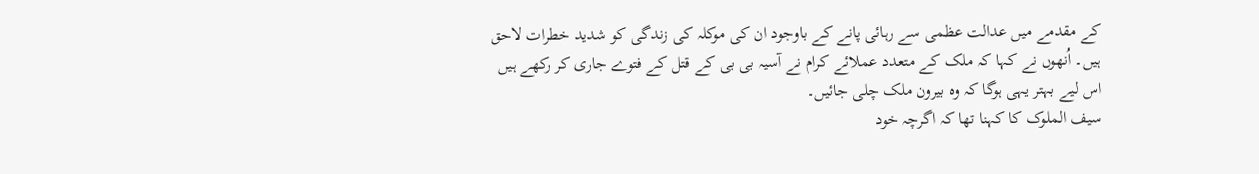کے مقدمے میں عدالت عظمی سے رہائی پانے کے باوجود ان کی موکلہ کی زندگی کو شدید خطرات لاحق ہیں۔ اُنھوں نے کہا کہ ملک کے متعدد عملائے کرام نے آسیہ بی بی کے قتل کے فتوے جاری کر رکھے ہیں اس لیے بہتر یہی ہوگا کہ وہ بیرون ملک چلی جائیں۔
سیف الملوک کا کہنا تھا کہ اگرچہ خود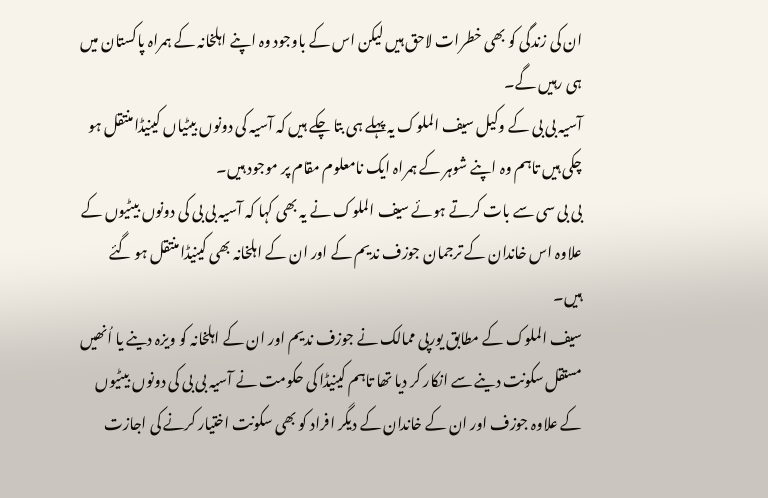ان کی زندگی کو بھی خطرات لاحق ہیں لیکن اس کے باوجود وہ اپنے اہلخانہ کے ہمراہ پاکستان میں ہی رہیں گے۔
آسیہ بی بی کے وکیل سیف الملوک یہ پہلے ہی بتا چکے ہیں کہ آسیہ کی دونوں بیٹیاں کینیڈا منتقل ہو چکی ہیں تاہم وہ اپنے شوہر کے ہمراہ ایک نامعلوم مقام پر موجود ہیں۔
بی بی سی سے بات کرتے ہوئے سیف الملوک نے یہ بھی کہا کہ آسیہ بی بی کی دونوں بیٹیوں کے علاوہ اس خاندان کے ترجمان جوزف ندیم کے اور ان کے اہلخانہ بھی کینیڈا منتقل ہو گئے ہیں۔
سیف الملوک کے مطابق یورپی ممالک نے جوزف ندیم اور ان کے اہلخانہ کو ویزہ دینے یا اُنھیں مستقل سکونت دینے سے انکار کر دیا تھا تاہم کینیڈا کی حکومت نے آسیہ بی بی کی دونوں بیٹیوں کے علاوہ جوزف اور ان کے خاندان کے دیگر افراد کو بھی سکونت اختیار کرنے کی اجازت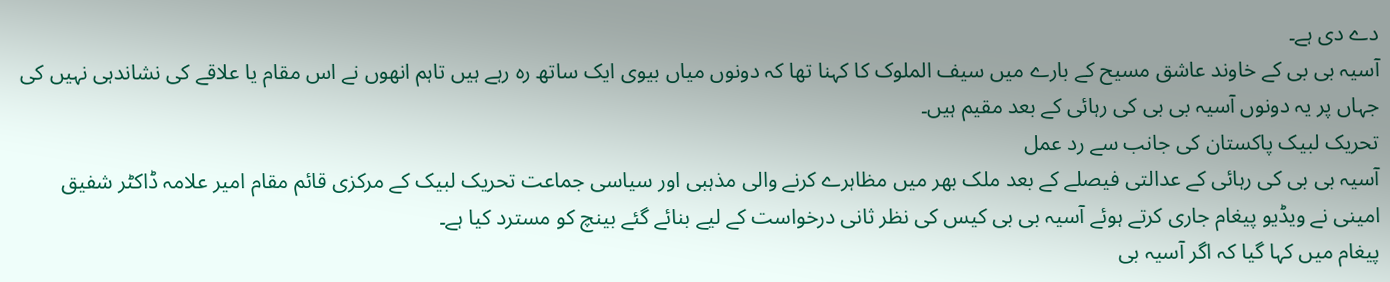دے دی ہے۔
آسیہ بی بی کے خاوند عاشق مسیح کے بارے میں سیف الملوک کا کہنا تھا کہ دونوں میاں بیوی ایک ساتھ رہ رہے ہیں تاہم انھوں نے اس مقام یا علاقے کی نشاندہی نہیں کی جہاں پر یہ دونوں آسیہ بی بی کی رہائی کے بعد مقیم ہیں۔
تحریک لبیک پاکستان کی جانب سے رد عمل
آسیہ بی بی کی رہائی کے عدالتی فیصلے کے بعد ملک بھر میں مظاہرے کرنے والی مذہبی اور سیاسی جماعت تحریک لبیک کے مرکزی قائم مقام امیر علامہ ڈاکٹر شفیق امینی نے ویڈیو پیغام جاری کرتے ہوئے آسیہ بی بی کیس کی نظر ثانی درخواست کے لیے بنائے گئے بینچ کو مسترد کیا ہے۔
پیغام میں کہا گیا کہ اگر آسیہ بی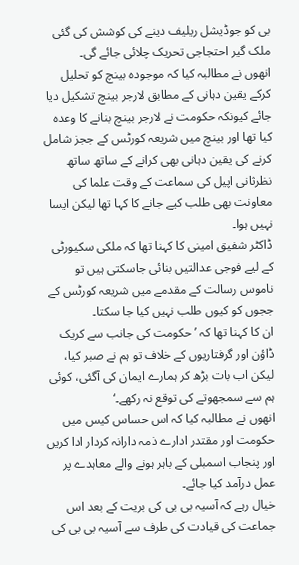بی کو جوڈیشل ریلیف دینے کی کوشش کی گئی ملک گیر احتجاجی تحریک چلائی جائے گی۔
انھوں نے مطالبہ کیا کہ موجودہ بینچ کو تحلیل کرکے یقین دہانی کے مطابق لارجر بینچ تشکیل دیا جائے کیونکہ حکومت نے لارجر بینچ بنانے کا وعدہ کیا تھا اور بینچ میں شریعہ کورٹس کے ججز شامل کرنے کی یقین دہانی بھی کرانے کے ساتھ ساتھ نظرثانی اپیل کی سماعت کے وقت علما کی معاونت بھی طلب کیے جانے کا کہا تھا لیکن ایسا نہیں ہوا۔
ڈاکٹر شفیق امینی کا کہنا تھا کہ ملکی سکیورٹی کے لیے فوجی عدالتیں بنائی جاسکتی ہیں تو ناموس رسالت کے مقدمے میں شریعہ کورٹس کے ججوں کو کیوں طلب نہیں کیا جا سکتا۔
ان کا کہنا تھا کہ ’حکومت کی جانب سے کریک ڈاؤن اور گرفتاریوں کے خلاف تو ہم نے صبر کیا، لیکن اب بات بڑھ کر ہمارے ایمان کی آگئی، کوئی ہم سے سمجھوتے کی توقع نہ رکھے۔‘
انھوں نے مطالبہ کیا کہ اس حساس کیس میں حکومت اور مقتدر ادارے ذمہ دارانہ کردار ادا کریں اور پنجاب اسمبلی کے باہر ہونے والے معاہدے پر عمل درآمد کیا جائے۔
خیال رہے کہ آسیہ بی بی کی بریت کے بعد اس جماعت کی قیادت کی طرف سے آسیہ بی بی کی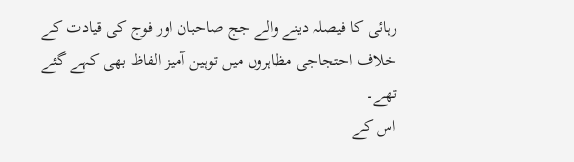رہائی کا فیصلہ دینے والے جج صاحبان اور فوج کی قیادت کے خلاف احتجاجی مظاہروں میں توہین آمیز الفاظ بھی کہے گئے تھے۔
اس کے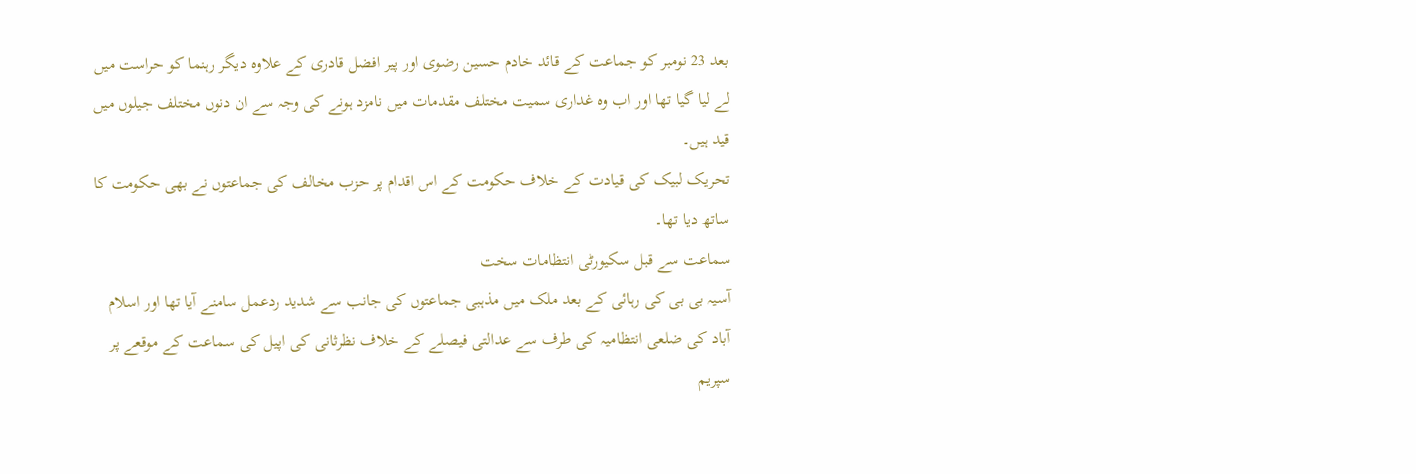بعد 23 نومبر کو جماعت کے قائد خادم حسین رضوی اور پیر افضل قادری کے علاوہ دیگر رہنما کو حراست میں لے لیا گیا تھا اور اب وہ غداری سمیت مختلف مقدمات میں نامزد ہونے کی وجہ سے ان دنوں مختلف جیلوں میں قید ہیں۔
تحریک لبیک کی قیادت کے خلاف حکومت کے اس اقدام پر حزب مخالف کی جماعتوں نے بھی حکومت کا ساتھ دیا تھا۔
سماعت سے قبل سکیورٹی انتظامات سخت
آسیہ بی بی کی رہائی کے بعد ملک میں مذہبی جماعتوں کی جانب سے شدید ردعمل سامنے آیا تھا اور اسلام آباد کی ضلعی انتظامیہ کی طرف سے عدالتی فیصلے کے خلاف نظرثانی کی اپیل کی سماعت کے موقعے پر سپریم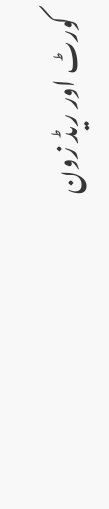کورٹ اور ریڈ زون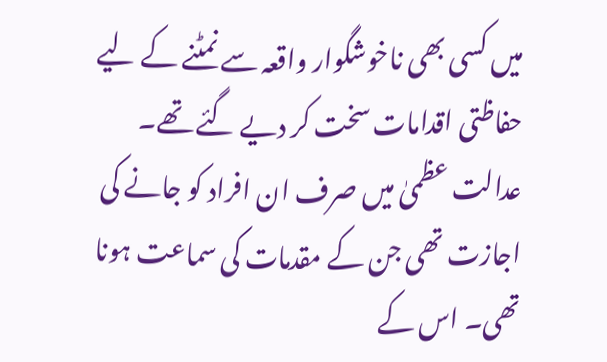میں کسی بھی ناخوشگوار واقعہ سے نمٹنے کے لیے حفاظتی اقدامات سخت کر دیے گئے تھے۔
عدالت عظمیٰ میں صرف ان افراد کو جانے کی اجازت تھی جن کے مقدمات کی سماعت ہونا تھی۔ اس کے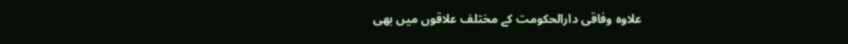علاوہ وفاقی دارالحکومت کے مختلف علاقوں میں بھی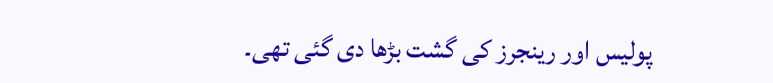پولیس اور رینجرز کی گشت بڑھا دی گئی تھی۔